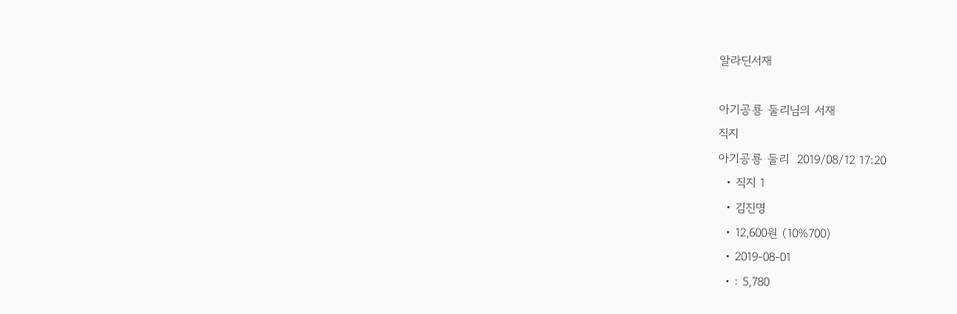알라딘서재

아기공룡 둘리님의 서재
직지
아기공룡 둘리  2019/08/12 17:20
  • 직지 1
  • 김진명
  • 12,600원 (10%700)
  • 2019-08-01
  • : 5,780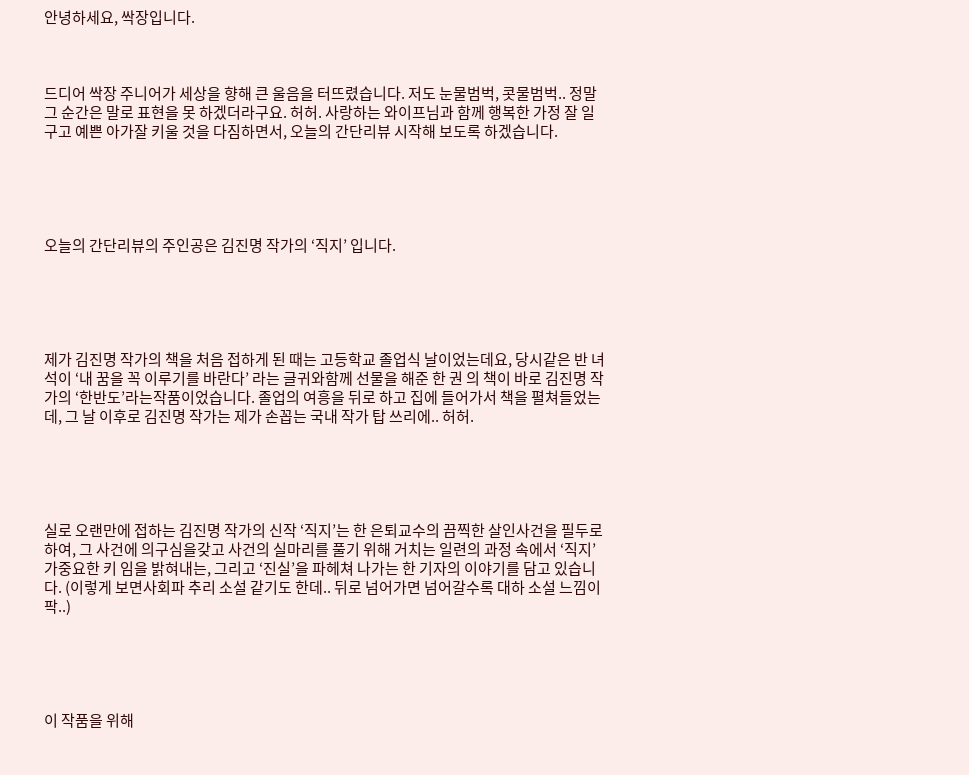안녕하세요, 싹장입니다.



드디어 싹장 주니어가 세상을 향해 큰 울음을 터뜨렸습니다. 저도 눈물범벅, 콧물범벅.. 정말 그 순간은 말로 표현을 못 하겠더라구요. 허허. 사랑하는 와이프님과 함께 행복한 가정 잘 일구고 예쁜 아가잘 키울 것을 다짐하면서, 오늘의 간단리뷰 시작해 보도록 하겠습니다.





오늘의 간단리뷰의 주인공은 김진명 작가의 ‘직지’ 입니다.





제가 김진명 작가의 책을 처음 접하게 된 때는 고등학교 졸업식 날이었는데요, 당시같은 반 녀석이 ‘내 꿈을 꼭 이루기를 바란다’ 라는 글귀와함께 선물을 해준 한 권 의 책이 바로 김진명 작가의 ‘한반도’라는작품이었습니다. 졸업의 여흥을 뒤로 하고 집에 들어가서 책을 펼쳐들었는데, 그 날 이후로 김진명 작가는 제가 손꼽는 국내 작가 탑 쓰리에.. 허허.





실로 오랜만에 접하는 김진명 작가의 신작 ‘직지’는 한 은퇴교수의 끔찍한 살인사건을 필두로 하여, 그 사건에 의구심을갖고 사건의 실마리를 풀기 위해 거치는 일련의 과정 속에서 ‘직지’가중요한 키 임을 밝혀내는, 그리고 ‘진실’을 파헤쳐 나가는 한 기자의 이야기를 담고 있습니다. (이렇게 보면사회파 추리 소설 같기도 한데.. 뒤로 넘어가면 넘어갈수록 대하 소설 느낌이 팍..)





이 작품을 위해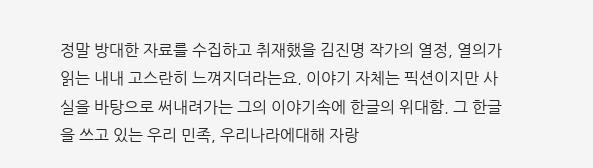정말 방대한 자료를 수집하고 취재했을 김진명 작가의 열정, 열의가읽는 내내 고스란히 느껴지더라는요. 이야기 자체는 픽션이지만 사실을 바탕으로 써내려가는 그의 이야기속에 한글의 위대함. 그 한글을 쓰고 있는 우리 민족, 우리나라에대해 자랑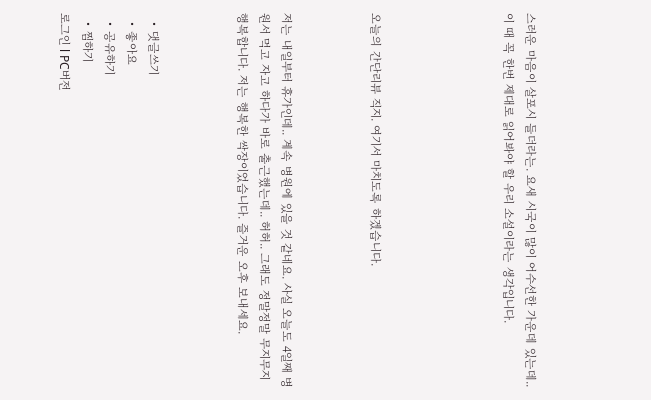스러운 마음이 살포시 들더라는. 요새 시국이 많이 어수선한 가운데 있는데.. 이 때 꼭 한번 제대로 읽어봐야 할 우리 소설이라는 생각입니다.





오늘의 간단리뷰 직지. 여기서 마치도록 하겠습니다.



저는 내일부터 휴가인데.. 계속 병원에 있을 것 같네요. 사실 오늘도 4일째 병원서 먹고 자고 하다가 바로 출근했는데.. 허허.. 그래도 정말정말 무지무지 행복합니다. 저는 행복한 싹장이었습니다. 즐거운 오후 보내세요.



  • 댓글쓰기
  • 좋아요
  • 공유하기
  • 찜하기
로그인 l PC버전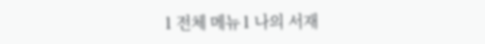l 전체 메뉴 l 나의 서재